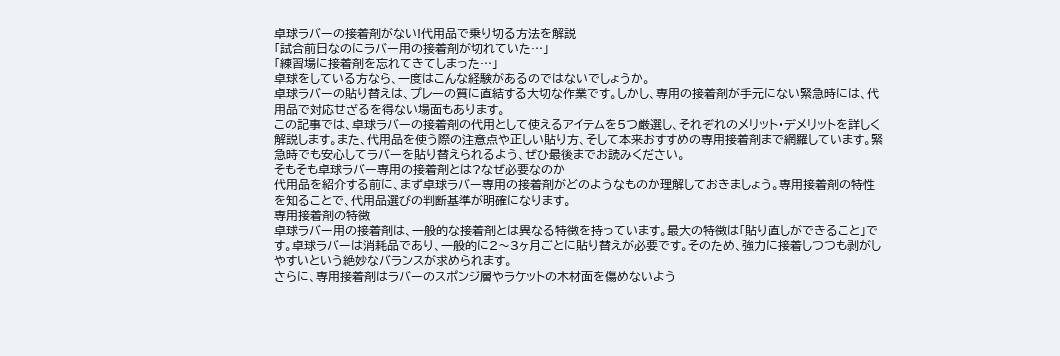卓球ラバーの接着剤がない!代用品で乗り切る方法を解説
「試合前日なのにラバー用の接着剤が切れていた…」
「練習場に接着剤を忘れてきてしまった…」
卓球をしている方なら、一度はこんな経験があるのではないでしょうか。
卓球ラバーの貼り替えは、プレーの質に直結する大切な作業です。しかし、専用の接着剤が手元にない緊急時には、代用品で対応せざるを得ない場面もあります。
この記事では、卓球ラバーの接着剤の代用として使えるアイテムを5つ厳選し、それぞれのメリット・デメリットを詳しく解説します。また、代用品を使う際の注意点や正しい貼り方、そして本来おすすめの専用接着剤まで網羅しています。緊急時でも安心してラバーを貼り替えられるよう、ぜひ最後までお読みください。
そもそも卓球ラバー専用の接着剤とは?なぜ必要なのか
代用品を紹介する前に、まず卓球ラバー専用の接着剤がどのようなものか理解しておきましょう。専用接着剤の特性を知ることで、代用品選びの判断基準が明確になります。
専用接着剤の特徴
卓球ラバー用の接着剤は、一般的な接着剤とは異なる特徴を持っています。最大の特徴は「貼り直しができること」です。卓球ラバーは消耗品であり、一般的に2〜3ヶ月ごとに貼り替えが必要です。そのため、強力に接着しつつも剥がしやすいという絶妙なバランスが求められます。
さらに、専用接着剤はラバーのスポンジ層やラケットの木材面を傷めないよう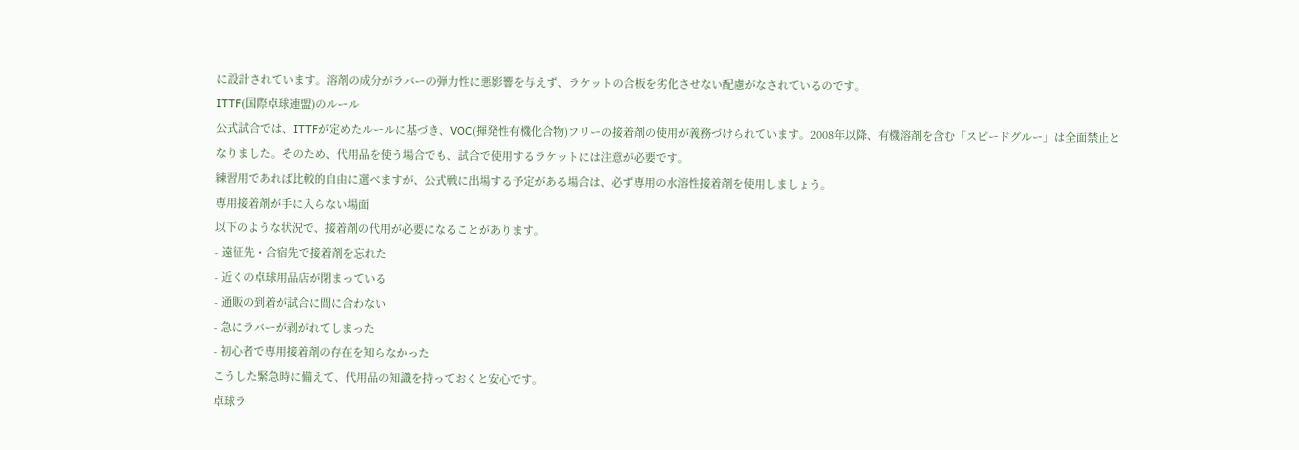に設計されています。溶剤の成分がラバーの弾力性に悪影響を与えず、ラケットの合板を劣化させない配慮がなされているのです。
ITTF(国際卓球連盟)のルール
公式試合では、ITTFが定めたルールに基づき、VOC(揮発性有機化合物)フリーの接着剤の使用が義務づけられています。2008年以降、有機溶剤を含む「スピードグルー」は全面禁止となりました。そのため、代用品を使う場合でも、試合で使用するラケットには注意が必要です。
練習用であれば比較的自由に選べますが、公式戦に出場する予定がある場合は、必ず専用の水溶性接着剤を使用しましょう。
専用接着剤が手に入らない場面
以下のような状況で、接着剤の代用が必要になることがあります。
- 遠征先・合宿先で接着剤を忘れた
- 近くの卓球用品店が閉まっている
- 通販の到着が試合に間に合わない
- 急にラバーが剥がれてしまった
- 初心者で専用接着剤の存在を知らなかった
こうした緊急時に備えて、代用品の知識を持っておくと安心です。
卓球ラ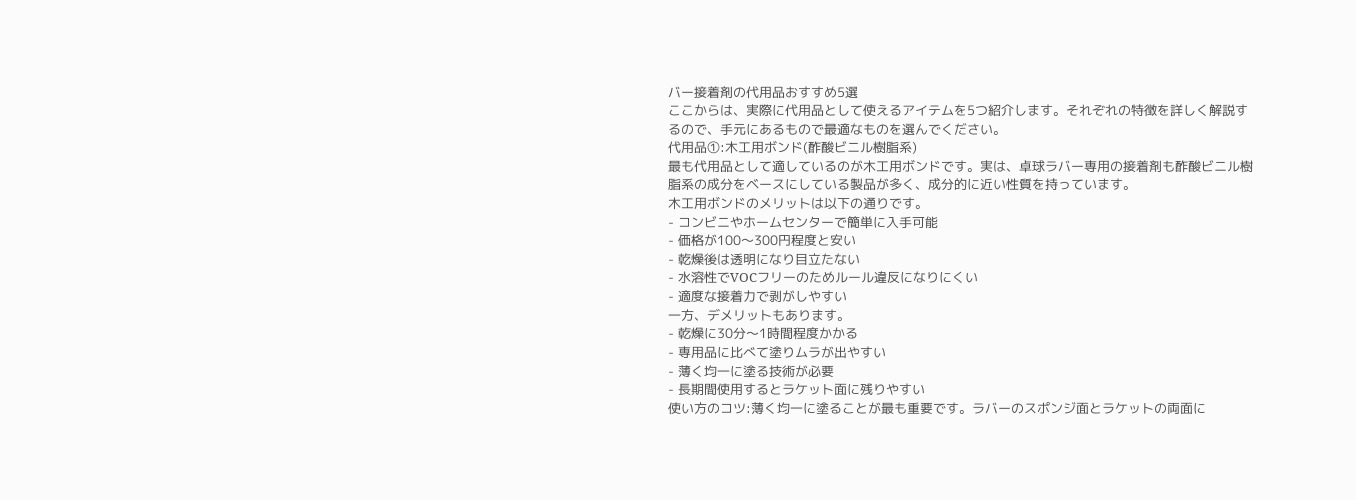バー接着剤の代用品おすすめ5選
ここからは、実際に代用品として使えるアイテムを5つ紹介します。それぞれの特徴を詳しく解説するので、手元にあるもので最適なものを選んでください。
代用品①:木工用ボンド(酢酸ビニル樹脂系)
最も代用品として適しているのが木工用ボンドです。実は、卓球ラバー専用の接着剤も酢酸ビニル樹脂系の成分をベースにしている製品が多く、成分的に近い性質を持っています。
木工用ボンドのメリットは以下の通りです。
- コンビニやホームセンターで簡単に入手可能
- 価格が100〜300円程度と安い
- 乾燥後は透明になり目立たない
- 水溶性でVOCフリーのためルール違反になりにくい
- 適度な接着力で剥がしやすい
一方、デメリットもあります。
- 乾燥に30分〜1時間程度かかる
- 専用品に比べて塗りムラが出やすい
- 薄く均一に塗る技術が必要
- 長期間使用するとラケット面に残りやすい
使い方のコツ:薄く均一に塗ることが最も重要です。ラバーのスポンジ面とラケットの両面に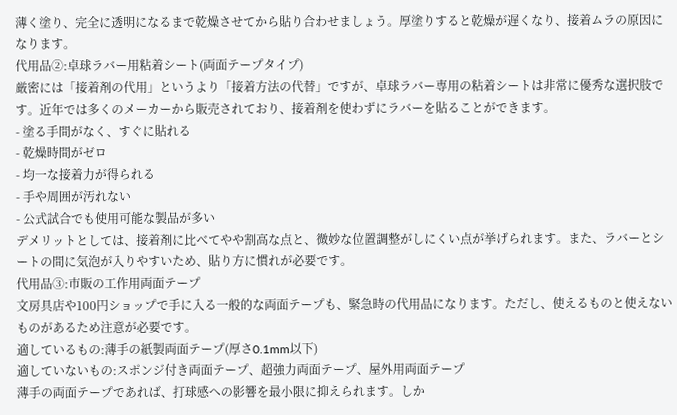薄く塗り、完全に透明になるまで乾燥させてから貼り合わせましょう。厚塗りすると乾燥が遅くなり、接着ムラの原因になります。
代用品②:卓球ラバー用粘着シート(両面テープタイプ)
厳密には「接着剤の代用」というより「接着方法の代替」ですが、卓球ラバー専用の粘着シートは非常に優秀な選択肢です。近年では多くのメーカーから販売されており、接着剤を使わずにラバーを貼ることができます。
- 塗る手間がなく、すぐに貼れる
- 乾燥時間がゼロ
- 均一な接着力が得られる
- 手や周囲が汚れない
- 公式試合でも使用可能な製品が多い
デメリットとしては、接着剤に比べてやや割高な点と、微妙な位置調整がしにくい点が挙げられます。また、ラバーとシートの間に気泡が入りやすいため、貼り方に慣れが必要です。
代用品③:市販の工作用両面テープ
文房具店や100円ショップで手に入る一般的な両面テープも、緊急時の代用品になります。ただし、使えるものと使えないものがあるため注意が必要です。
適しているもの:薄手の紙製両面テープ(厚さ0.1mm以下)
適していないもの:スポンジ付き両面テープ、超強力両面テープ、屋外用両面テープ
薄手の両面テープであれば、打球感への影響を最小限に抑えられます。しか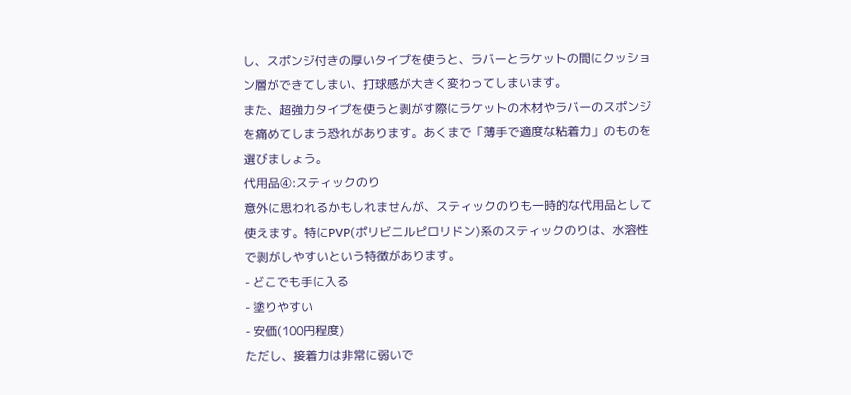し、スポンジ付きの厚いタイプを使うと、ラバーとラケットの間にクッション層ができてしまい、打球感が大きく変わってしまいます。
また、超強力タイプを使うと剥がす際にラケットの木材やラバーのスポンジを痛めてしまう恐れがあります。あくまで「薄手で適度な粘着力」のものを選びましょう。
代用品④:スティックのり
意外に思われるかもしれませんが、スティックのりも一時的な代用品として使えます。特にPVP(ポリビニルピロリドン)系のスティックのりは、水溶性で剥がしやすいという特徴があります。
- どこでも手に入る
- 塗りやすい
- 安価(100円程度)
ただし、接着力は非常に弱いで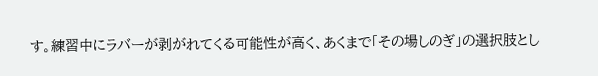す。練習中にラバーが剥がれてくる可能性が高く、あくまで「その場しのぎ」の選択肢とし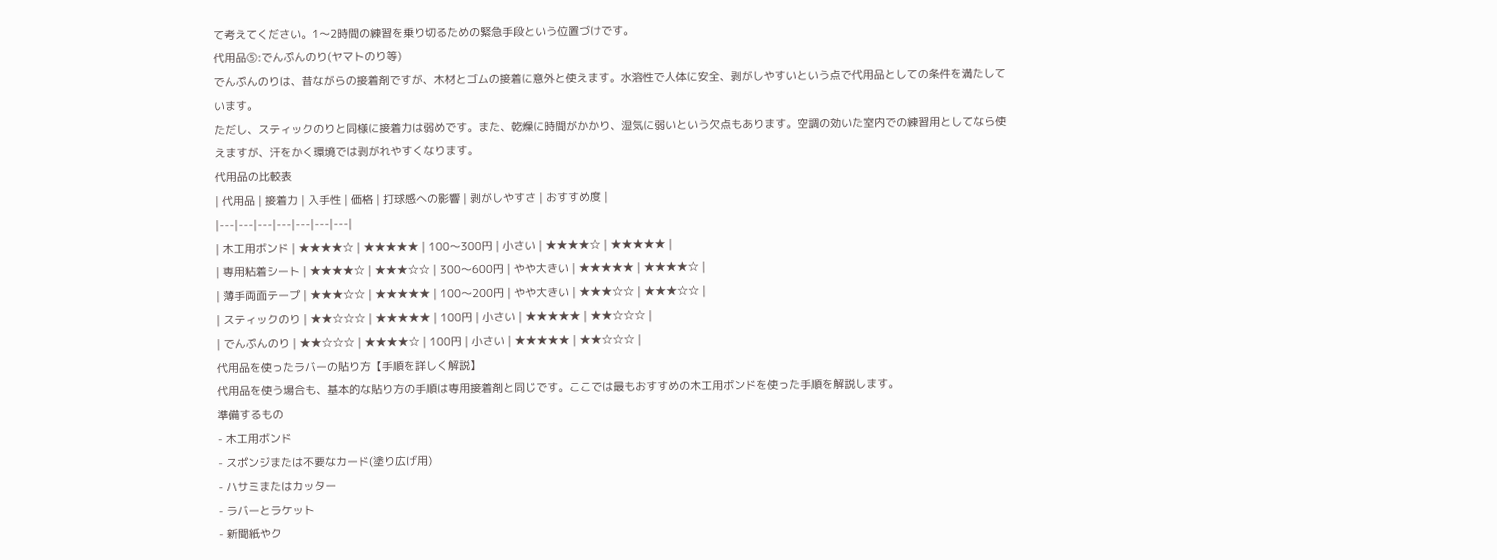て考えてください。1〜2時間の練習を乗り切るための緊急手段という位置づけです。
代用品⑤:でんぷんのり(ヤマトのり等)
でんぷんのりは、昔ながらの接着剤ですが、木材とゴムの接着に意外と使えます。水溶性で人体に安全、剥がしやすいという点で代用品としての条件を満たしています。
ただし、スティックのりと同様に接着力は弱めです。また、乾燥に時間がかかり、湿気に弱いという欠点もあります。空調の効いた室内での練習用としてなら使えますが、汗をかく環境では剥がれやすくなります。
代用品の比較表
| 代用品 | 接着力 | 入手性 | 価格 | 打球感への影響 | 剥がしやすさ | おすすめ度 |
|---|---|---|---|---|---|---|
| 木工用ボンド | ★★★★☆ | ★★★★★ | 100〜300円 | 小さい | ★★★★☆ | ★★★★★ |
| 専用粘着シート | ★★★★☆ | ★★★☆☆ | 300〜600円 | やや大きい | ★★★★★ | ★★★★☆ |
| 薄手両面テープ | ★★★☆☆ | ★★★★★ | 100〜200円 | やや大きい | ★★★☆☆ | ★★★☆☆ |
| スティックのり | ★★☆☆☆ | ★★★★★ | 100円 | 小さい | ★★★★★ | ★★☆☆☆ |
| でんぷんのり | ★★☆☆☆ | ★★★★☆ | 100円 | 小さい | ★★★★★ | ★★☆☆☆ |
代用品を使ったラバーの貼り方【手順を詳しく解説】
代用品を使う場合も、基本的な貼り方の手順は専用接着剤と同じです。ここでは最もおすすめの木工用ボンドを使った手順を解説します。
準備するもの
- 木工用ボンド
- スポンジまたは不要なカード(塗り広げ用)
- ハサミまたはカッター
- ラバーとラケット
- 新聞紙やク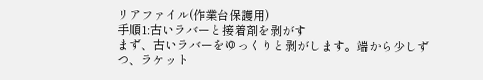リアファイル(作業台保護用)
手順1:古いラバーと接着剤を剥がす
まず、古いラバーをゆっくりと剥がします。端から少しずつ、ラケット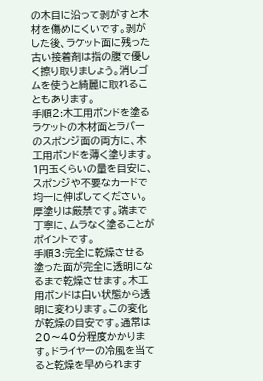の木目に沿って剥がすと木材を傷めにくいです。剥がした後、ラケット面に残った古い接着剤は指の腹で優しく擦り取りましょう。消しゴムを使うと綺麗に取れることもあります。
手順2:木工用ボンドを塗る
ラケットの木材面とラバーのスポンジ面の両方に、木工用ボンドを薄く塗ります。1円玉くらいの量を目安に、スポンジや不要なカードで均一に伸ばしてください。厚塗りは厳禁です。端まで丁寧に、ムラなく塗ることがポイントです。
手順3:完全に乾燥させる
塗った面が完全に透明になるまで乾燥させます。木工用ボンドは白い状態から透明に変わります。この変化が乾燥の目安です。通常は20〜40分程度かかります。ドライヤーの冷風を当てると乾燥を早められます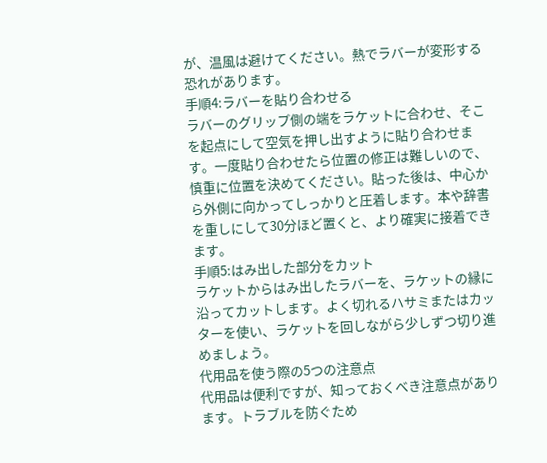が、温風は避けてください。熱でラバーが変形する恐れがあります。
手順4:ラバーを貼り合わせる
ラバーのグリップ側の端をラケットに合わせ、そこを起点にして空気を押し出すように貼り合わせます。一度貼り合わせたら位置の修正は難しいので、慎重に位置を決めてください。貼った後は、中心から外側に向かってしっかりと圧着します。本や辞書を重しにして30分ほど置くと、より確実に接着できます。
手順5:はみ出した部分をカット
ラケットからはみ出したラバーを、ラケットの縁に沿ってカットします。よく切れるハサミまたはカッターを使い、ラケットを回しながら少しずつ切り進めましょう。
代用品を使う際の5つの注意点
代用品は便利ですが、知っておくべき注意点があります。トラブルを防ぐため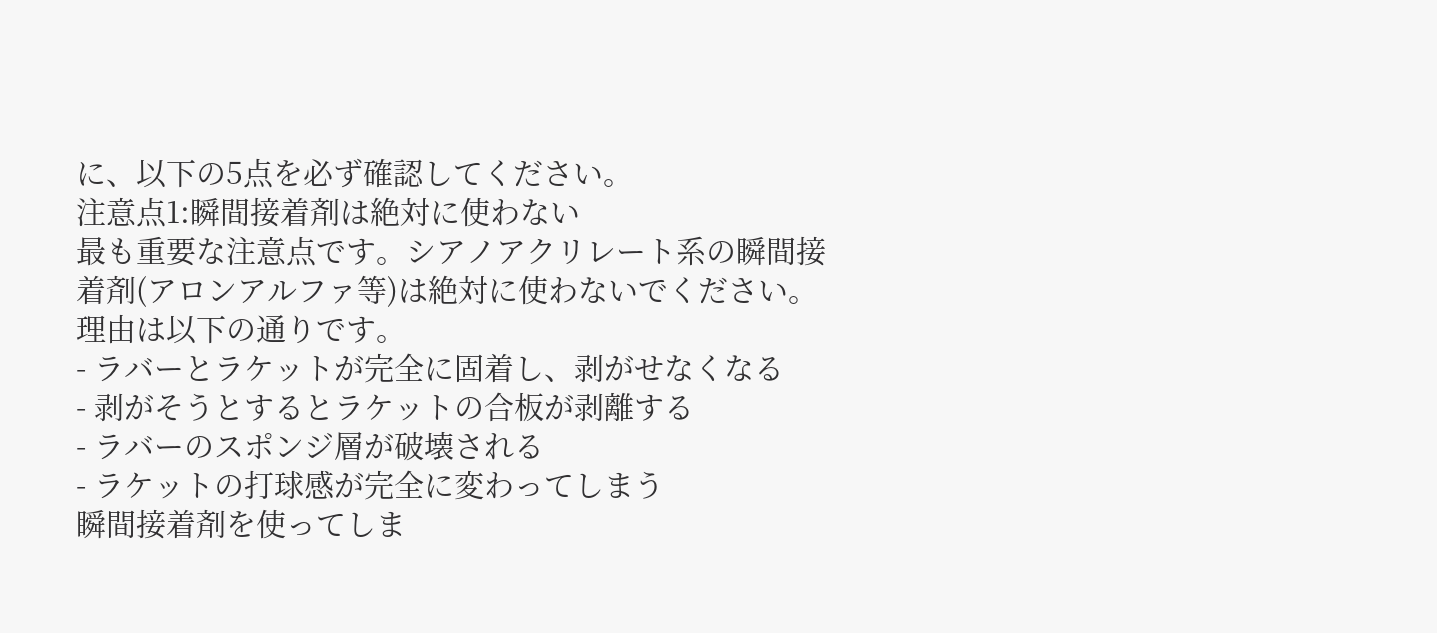に、以下の5点を必ず確認してください。
注意点1:瞬間接着剤は絶対に使わない
最も重要な注意点です。シアノアクリレート系の瞬間接着剤(アロンアルファ等)は絶対に使わないでください。理由は以下の通りです。
- ラバーとラケットが完全に固着し、剥がせなくなる
- 剥がそうとするとラケットの合板が剥離する
- ラバーのスポンジ層が破壊される
- ラケットの打球感が完全に変わってしまう
瞬間接着剤を使ってしま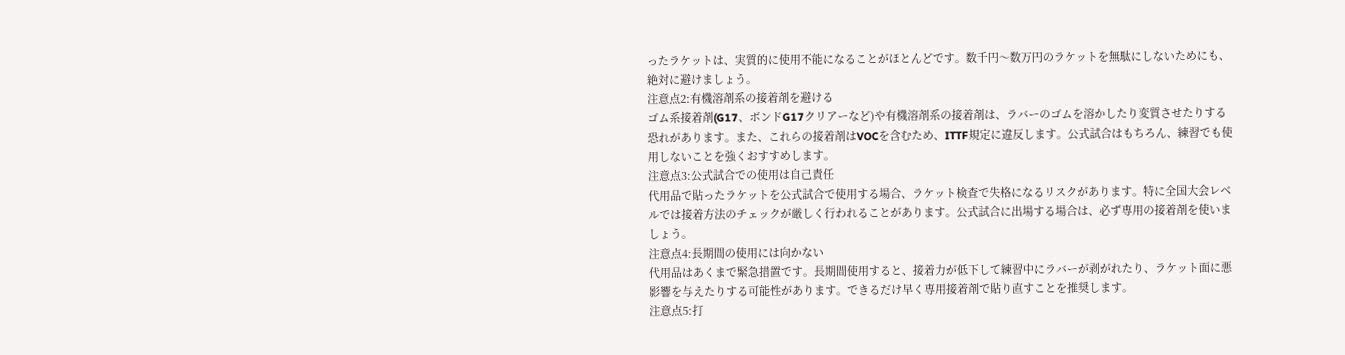ったラケットは、実質的に使用不能になることがほとんどです。数千円〜数万円のラケットを無駄にしないためにも、絶対に避けましょう。
注意点2:有機溶剤系の接着剤を避ける
ゴム系接着剤(G17、ボンドG17クリアーなど)や有機溶剤系の接着剤は、ラバーのゴムを溶かしたり変質させたりする恐れがあります。また、これらの接着剤はVOCを含むため、ITTF規定に違反します。公式試合はもちろん、練習でも使用しないことを強くおすすめします。
注意点3:公式試合での使用は自己責任
代用品で貼ったラケットを公式試合で使用する場合、ラケット検査で失格になるリスクがあります。特に全国大会レベルでは接着方法のチェックが厳しく行われることがあります。公式試合に出場する場合は、必ず専用の接着剤を使いましょう。
注意点4:長期間の使用には向かない
代用品はあくまで緊急措置です。長期間使用すると、接着力が低下して練習中にラバーが剥がれたり、ラケット面に悪影響を与えたりする可能性があります。できるだけ早く専用接着剤で貼り直すことを推奨します。
注意点5:打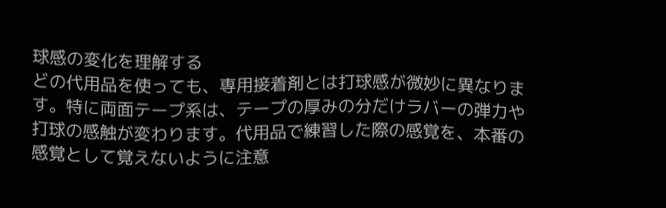球感の変化を理解する
どの代用品を使っても、専用接着剤とは打球感が微妙に異なります。特に両面テープ系は、テープの厚みの分だけラバーの弾力や打球の感触が変わります。代用品で練習した際の感覚を、本番の感覚として覚えないように注意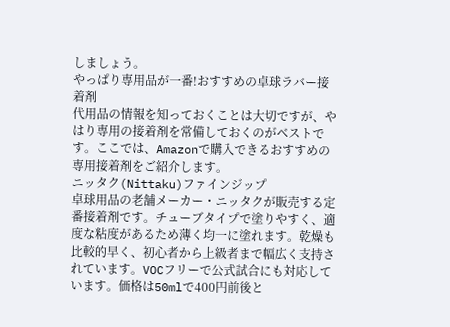しましょう。
やっぱり専用品が一番!おすすめの卓球ラバー接着剤
代用品の情報を知っておくことは大切ですが、やはり専用の接着剤を常備しておくのがベストです。ここでは、Amazonで購入できるおすすめの専用接着剤をご紹介します。
ニッタク(Nittaku)ファインジップ
卓球用品の老舗メーカー・ニッタクが販売する定番接着剤です。チューブタイプで塗りやすく、適度な粘度があるため薄く均一に塗れます。乾燥も比較的早く、初心者から上級者まで幅広く支持されています。VOCフリーで公式試合にも対応しています。価格は50mlで400円前後と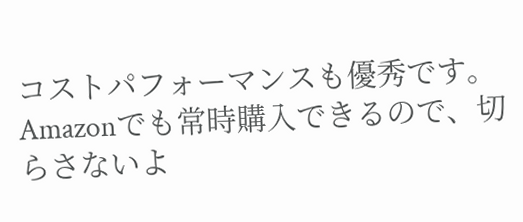コストパフォーマンスも優秀です。Amazonでも常時購入できるので、切らさないよ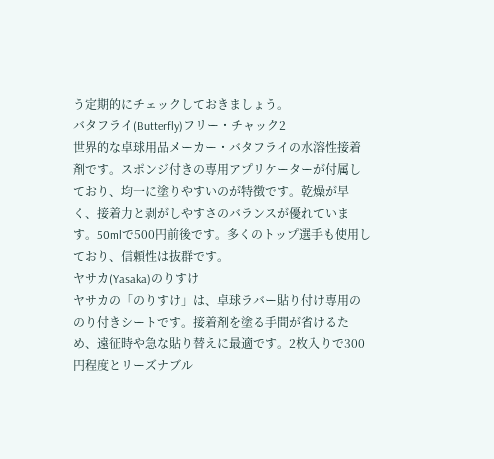う定期的にチェックしておきましょう。
バタフライ(Butterfly)フリー・チャック2
世界的な卓球用品メーカー・バタフライの水溶性接着剤です。スポンジ付きの専用アプリケーターが付属しており、均一に塗りやすいのが特徴です。乾燥が早く、接着力と剥がしやすさのバランスが優れています。50mlで500円前後です。多くのトップ選手も使用しており、信頼性は抜群です。
ヤサカ(Yasaka)のりすけ
ヤサカの「のりすけ」は、卓球ラバー貼り付け専用ののり付きシートです。接着剤を塗る手間が省けるため、遠征時や急な貼り替えに最適です。2枚入りで300円程度とリーズナブル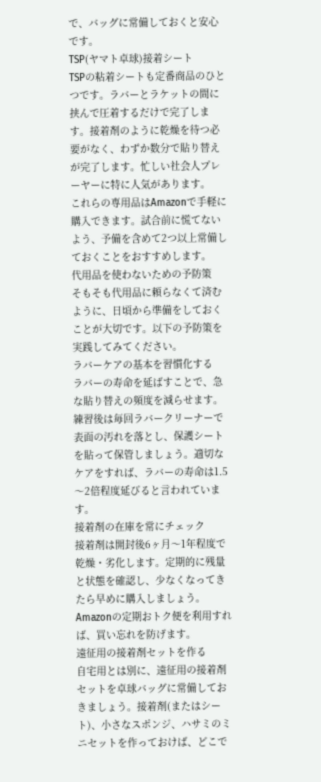で、バッグに常備しておくと安心です。
TSP(ヤマト卓球)接着シート
TSPの粘着シートも定番商品のひとつです。ラバーとラケットの間に挟んで圧着するだけで完了します。接着剤のように乾燥を待つ必要がなく、わずか数分で貼り替えが完了します。忙しい社会人プレーヤーに特に人気があります。
これらの専用品はAmazonで手軽に購入できます。試合前に慌てないよう、予備を含めて2つ以上常備しておくことをおすすめします。
代用品を使わないための予防策
そもそも代用品に頼らなくて済むように、日頃から準備をしておくことが大切です。以下の予防策を実践してみてください。
ラバーケアの基本を習慣化する
ラバーの寿命を延ばすことで、急な貼り替えの頻度を減らせます。練習後は毎回ラバークリーナーで表面の汚れを落とし、保護シートを貼って保管しましょう。適切なケアをすれば、ラバーの寿命は1.5〜2倍程度延びると言われています。
接着剤の在庫を常にチェック
接着剤は開封後6ヶ月〜1年程度で乾燥・劣化します。定期的に残量と状態を確認し、少なくなってきたら早めに購入しましょう。Amazonの定期おトク便を利用すれば、買い忘れを防げます。
遠征用の接着剤セットを作る
自宅用とは別に、遠征用の接着剤セットを卓球バッグに常備しておきましょう。接着剤(またはシート)、小さなスポンジ、ハサミのミニセットを作っておけば、どこで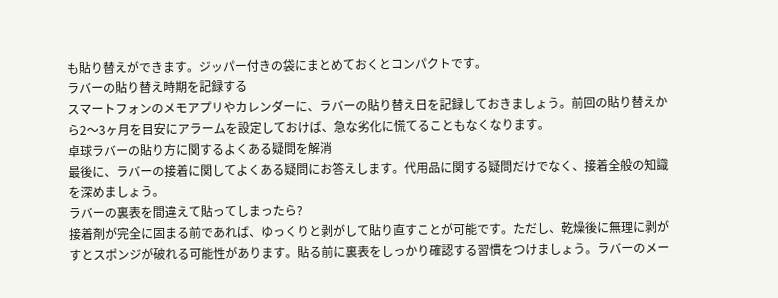も貼り替えができます。ジッパー付きの袋にまとめておくとコンパクトです。
ラバーの貼り替え時期を記録する
スマートフォンのメモアプリやカレンダーに、ラバーの貼り替え日を記録しておきましょう。前回の貼り替えから2〜3ヶ月を目安にアラームを設定しておけば、急な劣化に慌てることもなくなります。
卓球ラバーの貼り方に関するよくある疑問を解消
最後に、ラバーの接着に関してよくある疑問にお答えします。代用品に関する疑問だけでなく、接着全般の知識を深めましょう。
ラバーの裏表を間違えて貼ってしまったら?
接着剤が完全に固まる前であれば、ゆっくりと剥がして貼り直すことが可能です。ただし、乾燥後に無理に剥がすとスポンジが破れる可能性があります。貼る前に裏表をしっかり確認する習慣をつけましょう。ラバーのメー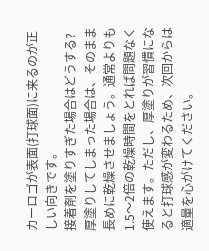カーロゴが表面(打球面)に来るのが正しい向きです。
接着剤を塗りすぎた場合はどうする?
厚塗りしてしまった場合は、そのまま長めに乾燥させましょう。通常よりも1.5〜2倍の乾燥時間をとれば問題なく使えます。ただし、厚塗りが習慣になると打球感が変わるため、次回からは適量を心がけてください。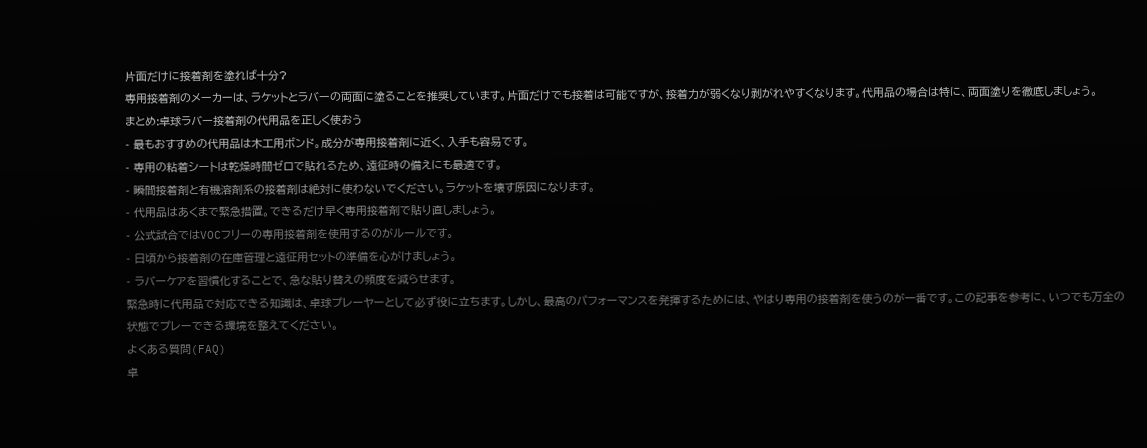片面だけに接着剤を塗れば十分?
専用接着剤のメーカーは、ラケットとラバーの両面に塗ることを推奨しています。片面だけでも接着は可能ですが、接着力が弱くなり剥がれやすくなります。代用品の場合は特に、両面塗りを徹底しましょう。
まとめ:卓球ラバー接着剤の代用品を正しく使おう
- 最もおすすめの代用品は木工用ボンド。成分が専用接着剤に近く、入手も容易です。
- 専用の粘着シートは乾燥時間ゼロで貼れるため、遠征時の備えにも最適です。
- 瞬間接着剤と有機溶剤系の接着剤は絶対に使わないでください。ラケットを壊す原因になります。
- 代用品はあくまで緊急措置。できるだけ早く専用接着剤で貼り直しましょう。
- 公式試合ではVOCフリーの専用接着剤を使用するのがルールです。
- 日頃から接着剤の在庫管理と遠征用セットの準備を心がけましょう。
- ラバーケアを習慣化することで、急な貼り替えの頻度を減らせます。
緊急時に代用品で対応できる知識は、卓球プレーヤーとして必ず役に立ちます。しかし、最高のパフォーマンスを発揮するためには、やはり専用の接着剤を使うのが一番です。この記事を参考に、いつでも万全の状態でプレーできる環境を整えてください。
よくある質問(FAQ)
卓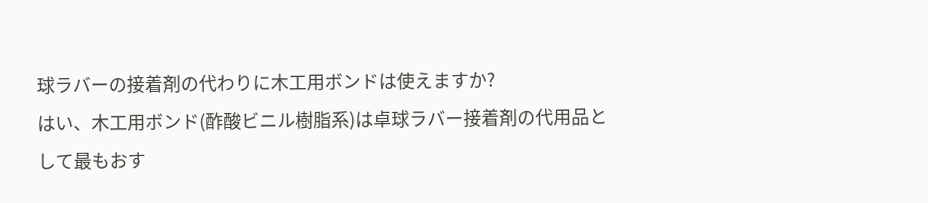球ラバーの接着剤の代わりに木工用ボンドは使えますか?
はい、木工用ボンド(酢酸ビニル樹脂系)は卓球ラバー接着剤の代用品として最もおす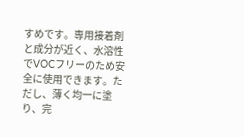すめです。専用接着剤と成分が近く、水溶性でVOCフリーのため安全に使用できます。ただし、薄く均一に塗り、完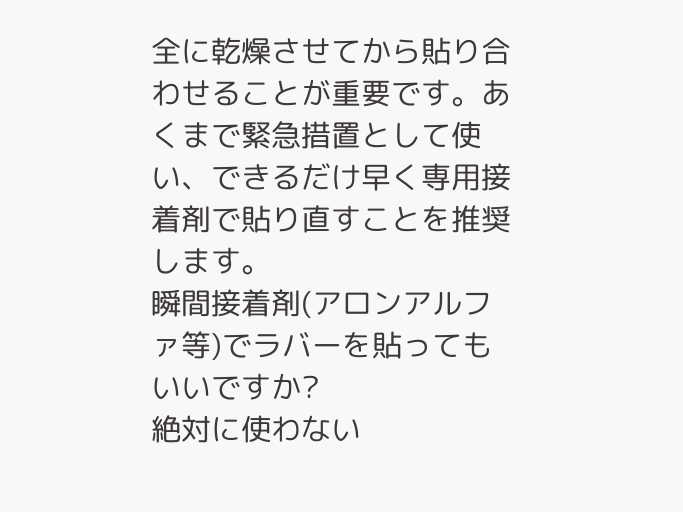全に乾燥させてから貼り合わせることが重要です。あくまで緊急措置として使い、できるだけ早く専用接着剤で貼り直すことを推奨します。
瞬間接着剤(アロンアルファ等)でラバーを貼ってもいいですか?
絶対に使わない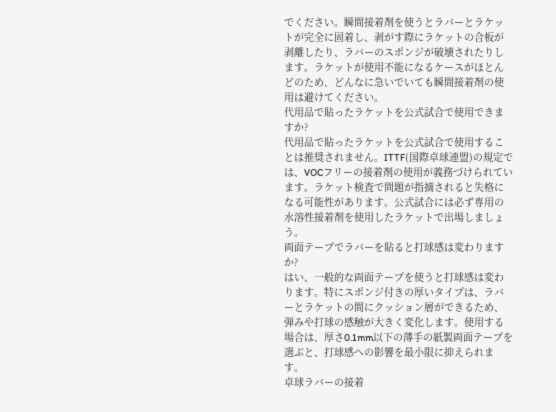でください。瞬間接着剤を使うとラバーとラケットが完全に固着し、剥がす際にラケットの合板が剥離したり、ラバーのスポンジが破壊されたりします。ラケットが使用不能になるケースがほとんどのため、どんなに急いでいても瞬間接着剤の使用は避けてください。
代用品で貼ったラケットを公式試合で使用できますか?
代用品で貼ったラケットを公式試合で使用することは推奨されません。ITTF(国際卓球連盟)の規定では、VOCフリーの接着剤の使用が義務づけられています。ラケット検査で問題が指摘されると失格になる可能性があります。公式試合には必ず専用の水溶性接着剤を使用したラケットで出場しましょう。
両面テープでラバーを貼ると打球感は変わりますか?
はい、一般的な両面テープを使うと打球感は変わります。特にスポンジ付きの厚いタイプは、ラバーとラケットの間にクッション層ができるため、弾みや打球の感触が大きく変化します。使用する場合は、厚さ0.1mm以下の薄手の紙製両面テープを選ぶと、打球感への影響を最小限に抑えられます。
卓球ラバーの接着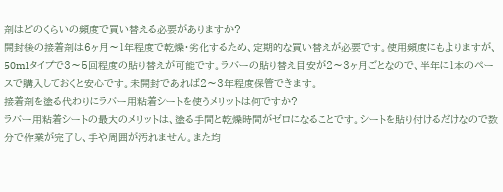剤はどのくらいの頻度で買い替える必要がありますか?
開封後の接着剤は6ヶ月〜1年程度で乾燥・劣化するため、定期的な買い替えが必要です。使用頻度にもよりますが、50mlタイプで3〜5回程度の貼り替えが可能です。ラバーの貼り替え目安が2〜3ヶ月ごとなので、半年に1本のペースで購入しておくと安心です。未開封であれば2〜3年程度保管できます。
接着剤を塗る代わりにラバー用粘着シートを使うメリットは何ですか?
ラバー用粘着シートの最大のメリットは、塗る手間と乾燥時間がゼロになることです。シートを貼り付けるだけなので数分で作業が完了し、手や周囲が汚れません。また均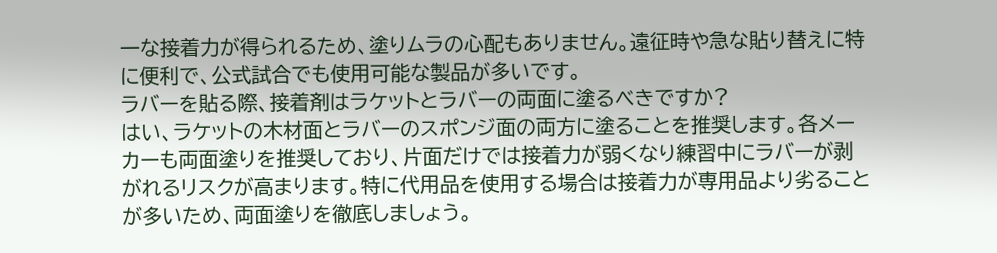一な接着力が得られるため、塗りムラの心配もありません。遠征時や急な貼り替えに特に便利で、公式試合でも使用可能な製品が多いです。
ラバーを貼る際、接着剤はラケットとラバーの両面に塗るべきですか?
はい、ラケットの木材面とラバーのスポンジ面の両方に塗ることを推奨します。各メーカーも両面塗りを推奨しており、片面だけでは接着力が弱くなり練習中にラバーが剥がれるリスクが高まります。特に代用品を使用する場合は接着力が専用品より劣ることが多いため、両面塗りを徹底しましょう。